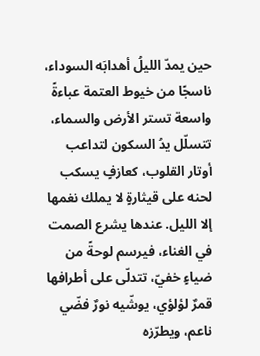حين يمدّ الليلُ أهدابَه السوداء، ناسجًا من خيوط العتمة عباءةً واسعة تستر الأرض والسماء، تتسلّل يدُ السكون لتداعب أوتار القلوب، كعازفٍ يسكب لحنه على قيثارةٍ لا يملك نغمها إلا الليل. عندها يشرع الصمت في الغناء، فيرسم لوحةً من ضياءٍ خفيّ، تتدلّى على أطرافها قمرٌ لؤلؤي، يوشّيه نورٌ فضّي ناعم، ويطرّزه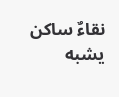نقاءٌ ساكن يشبه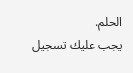الحلم.
يجب عليك تسجيل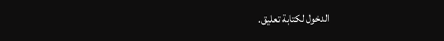الدخول لكتابة تعليق.